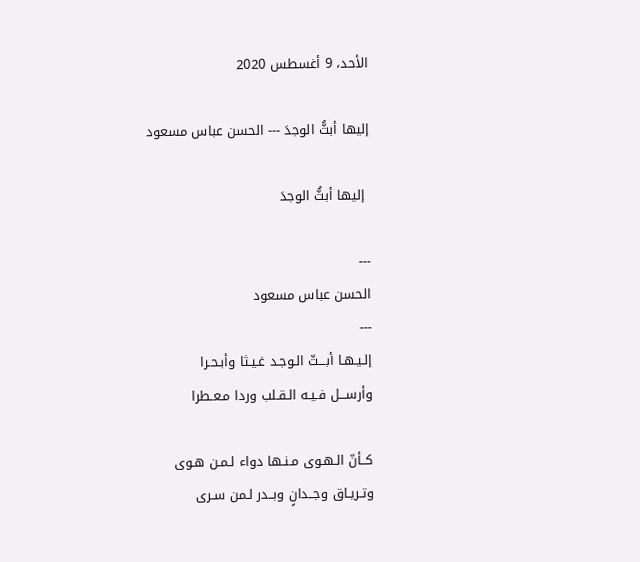الأحد، 9 أغسطس 2020

إليها أبثُّ الوجدَ --- الحسن عباس مسعود

 إليها أبثُّ الوجدَ

---
الحسن عباس مسعود
---
إلـيـهـا أبـــثّ الـوجـد غـيـثا وأبـحـرا
وأرســـل فـيـه الـقـلب وردا مـعـطرا

كــأنّ الـهـوى مـنـها دواء لـمـن هـوى
وتـريـاق وجــدانٍ وبــدر لـمن سـرى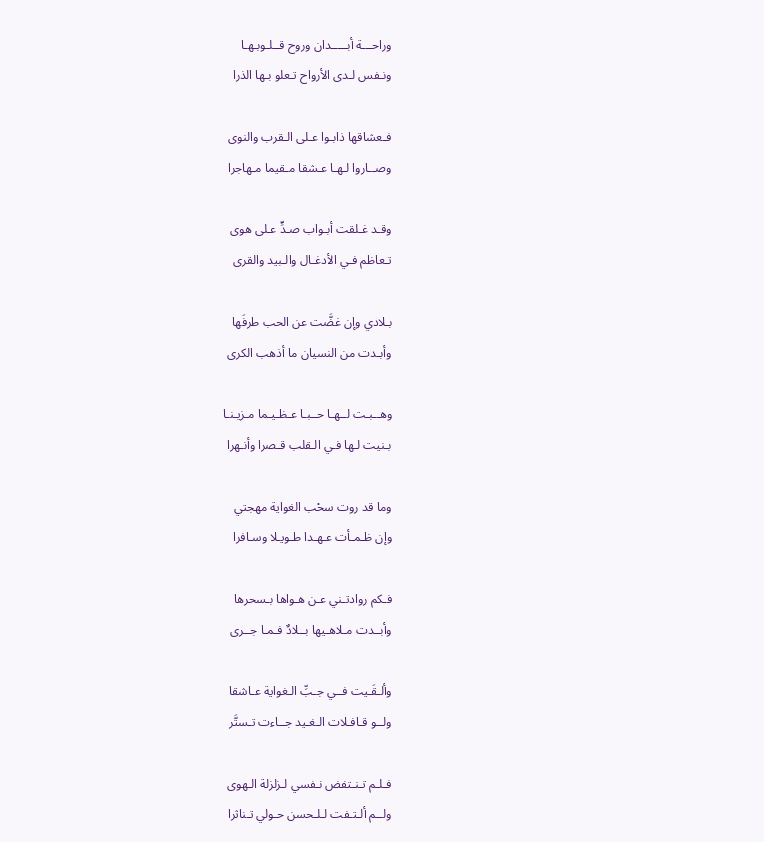وراحـــة أبـــــدان وروح قــلـوبـهـا
ونـفس لـدى الأرواح تـعلو بـها الذرا

فـعشاقها ذابـوا عـلى الـقرب والنوى
وصــاروا لـهـا عـشقا مـقيما مـهاجرا

وقـد غـلقت أبـواب صـدٍّ عـلى هوى
تـعاظم فـي الأدغـال والـبيد والقرى

بـلادي وإن غضَّت عن الحب طرفَها
وأبـدت من النسيان ما أذهب الكرى

وهــبـت لــهـا حــبـا عـظـيـما مـزيـنـا
بـنيت لـها فـي الـقلب قـصرا وأنـهرا

وما قد روت سحْب الغواية مهجتي
وإن ظـمـأت عـهـدا طـويـلا وسـافرا

فـكم روادتـني عـن هـواها بـسحرها
وأبــدت مـلاهـيها بــلادٌ فـمـا جــرى

وألـقَـيت فــي جـبِّ الـغواية عـاشقا
ولــو قـافـلات الـغـيد جــاءت تـستَّر

فـلـم تـنـتفض نـفسي لـزلزلة الـهوى
ولــم ألـتـفت لـلـحسن حـولي تـناثرا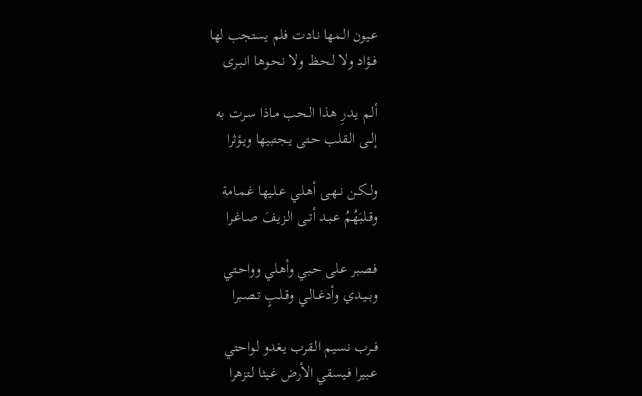عـيون الـمها نـادت فلم يستجب لها
فــؤاد ولا لـحـظ ولا نـحـوها انـبـرى

ألـم يـدرِ هـذا الـحب مـاذا سـرت به
إلــى الـقلب حـتى يـجتبيها ويـؤثرا

ولــكـن نــهـى أهـلـي عـلـيها غـمـامة
وقـلـبَهُمُ عـبـد أتــى الـزيـفَ صـاغـرا

فـصبر عـلى حـبي وأهـلي وواحـتي
وبــيـدي وأدغــالـي وقــلـبٍ تـصـبرا

فــرب نـسيم الـقرب يـغدو لـواحتي
عـبيرا فـيسقي الأرض غـيثا لـتزهرا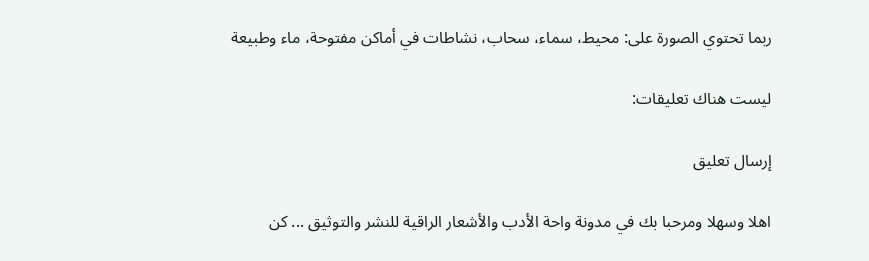ربما تحتوي الصورة على: محيط، سماء، سحاب، نشاطات في أماكن مفتوحة، ماء وطبيعة

ليست هناك تعليقات:

إرسال تعليق

اهلا وسهلا ومرحبا بك في مدونة واحة الأدب والأشعار الراقية للنشر والتوثيق ... كن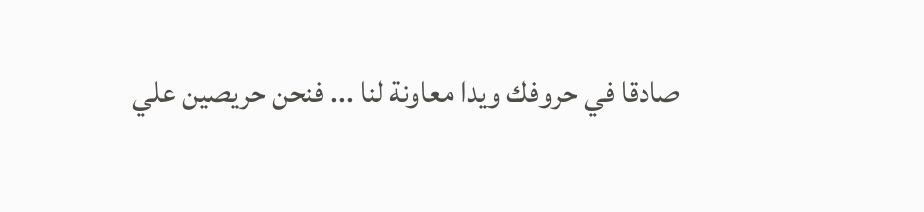صادقا في حروفك ويدا معاونة لنا ... فنحن حريصين علي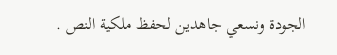الجودة ونسعي جاهدين لحفظ ملكية النص .